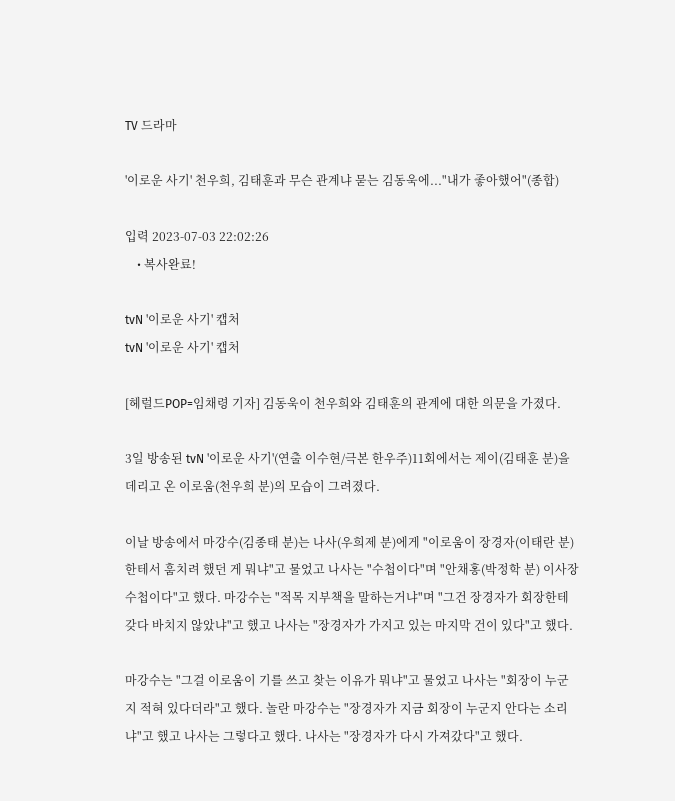TV 드라마

'이로운 사기' 천우희, 김태훈과 무슨 관계냐 묻는 김동욱에..."내가 좋아했어"(종합)

입력 2023-07-03 22:02:26
    • 복사완료!

tvN '이로운 사기' 캡처
tvN '이로운 사기' 캡처

[헤럴드POP=임채령 기자] 김동욱이 천우희와 김태훈의 관계에 대한 의문을 가졌다.

3일 방송된 tvN '이로운 사기'(연출 이수현/극본 한우주)11회에서는 제이(김태훈 분)을 데리고 온 이로움(천우희 분)의 모습이 그려졌다.

이날 방송에서 마강수(김종태 분)는 나사(우희제 분)에게 "이로움이 장경자(이태란 분)한테서 훔치려 했던 게 뭐냐"고 물었고 나사는 "수첩이다"며 "안채홍(박정학 분) 이사장 수첩이다"고 했다. 마강수는 "적목 지부책을 말하는거냐"며 "그건 장경자가 회장한테 갖다 바치지 않았냐"고 했고 나사는 "장경자가 가지고 있는 마지막 건이 있다"고 했다.

마강수는 "그걸 이로움이 기를 쓰고 찾는 이유가 뭐냐"고 물었고 나사는 "회장이 누군지 적혀 있다더라"고 했다. 놀란 마강수는 "장경자가 지금 회장이 누군지 안다는 소리냐"고 했고 나사는 그렇다고 했다. 나사는 "장경자가 다시 가져갔다"고 했다.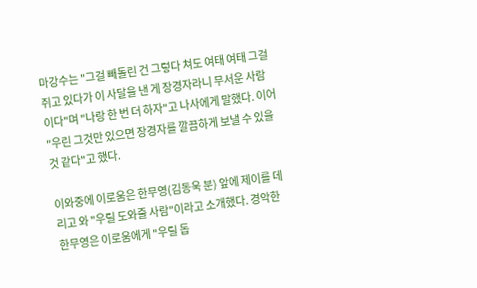마강수는 "그걸 빼돌린 건 그렇다 쳐도 여태 여태 그걸 쥐고 있다가 이 사달을 낸 게 장경자라니 무서운 사람이다"며 "나랑 한 번 더 하자"고 나사에게 말했다. 이어 "우린 그것만 있으면 장경자를 깔끔하게 보낼 수 있을 것 같다"고 했다.

이와중에 이로움은 한무영(김동욱 분) 앞에 제이를 데리고 와 "우릴 도와줄 사람"이라고 소개했다. 경악한 한무영은 이로움에게 "우릴 돕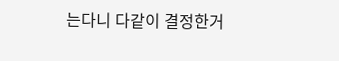는다니 다같이 결정한거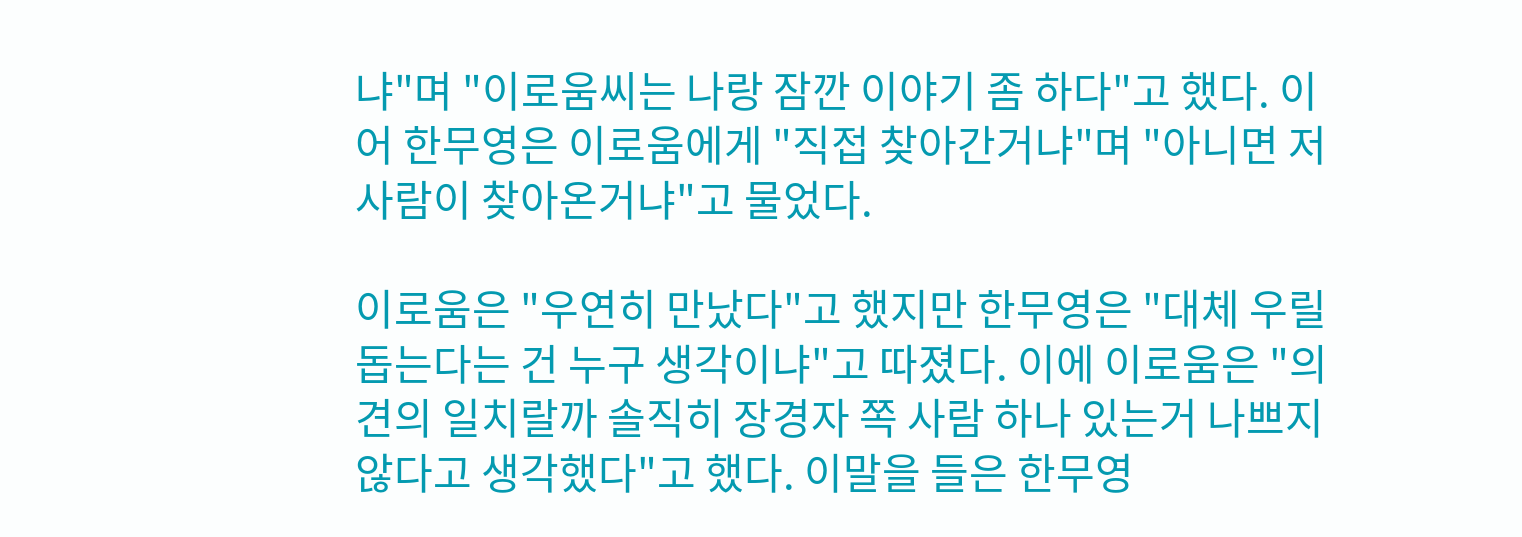냐"며 "이로움씨는 나랑 잠깐 이야기 좀 하다"고 했다. 이어 한무영은 이로움에게 "직접 찾아간거냐"며 "아니면 저 사람이 찾아온거냐"고 물었다.

이로움은 "우연히 만났다"고 했지만 한무영은 "대체 우릴 돕는다는 건 누구 생각이냐"고 따졌다. 이에 이로움은 "의견의 일치랄까 솔직히 장경자 쪽 사람 하나 있는거 나쁘지 않다고 생각했다"고 했다. 이말을 들은 한무영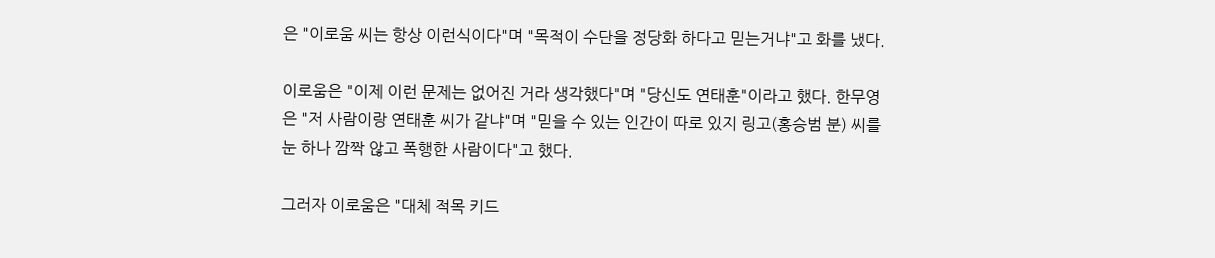은 "이로움 씨는 항상 이런식이다"며 "목적이 수단을 정당화 하다고 믿는거냐"고 화를 냈다.

이로움은 "이제 이런 문제는 없어진 거라 생각했다"며 "당신도 연태훈"이라고 했다. 한무영은 "저 사람이랑 연태훈 씨가 같냐"며 "믿을 수 있는 인간이 따로 있지 링고(홍승범 분) 씨를 눈 하나 깜짝 않고 폭행한 사람이다"고 했다.

그러자 이로움은 "대체 적목 키드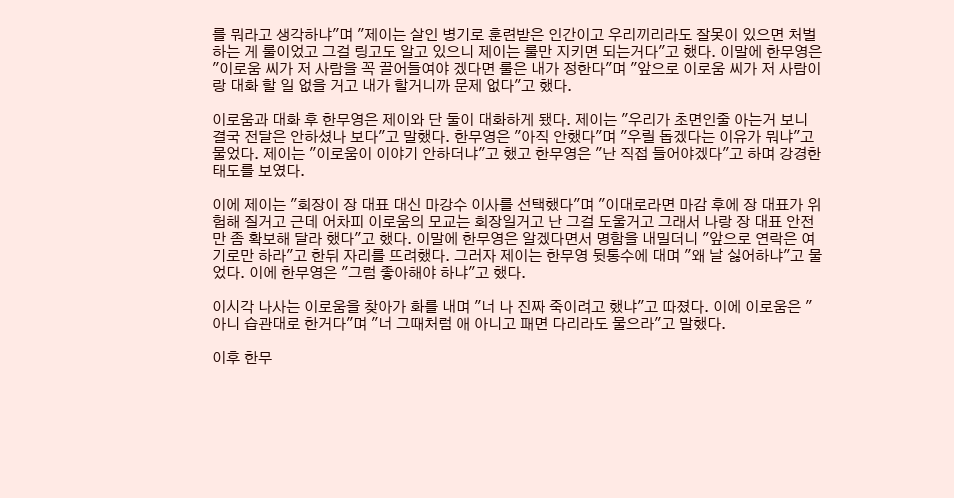를 뭐라고 생각하냐"며 "제이는 살인 병기로 훈련받은 인간이고 우리끼리라도 잘못이 있으면 처벌하는 게 룰이었고 그걸 링고도 알고 있으니 제이는 룰만 지키면 되는거다"고 했다. 이말에 한무영은 "이로움 씨가 저 사람을 꼭 끌어들여야 겠다면 룰은 내가 정한다"며 "앞으로 이로움 씨가 저 사람이랑 대화 할 일 없을 거고 내가 할거니까 문제 없다"고 했다.

이로움과 대화 후 한무영은 제이와 단 둘이 대화하게 됐다. 제이는 "우리가 초면인줄 아는거 보니 결국 전달은 안하셨나 보다"고 말했다. 한무영은 "아직 안했다"며 "우릴 돕겠다는 이유가 뭐냐"고 물었다. 제이는 "이로움이 이야기 안하더냐"고 했고 한무영은 "난 직접 들어야겠다"고 하며 강경한 태도를 보였다.

이에 제이는 "회장이 장 대표 대신 마강수 이사를 선택했다"며 "이대로라면 마감 후에 장 대표가 위험해 질거고 근데 어차피 이로움의 모교는 회장일거고 난 그걸 도울거고 그래서 나랑 장 대표 안전만 좀 확보해 달라 했다"고 했다. 이말에 한무영은 알겠다면서 명함을 내밀더니 "앞으로 연락은 여기로만 하라"고 한뒤 자리를 뜨려했다. 그러자 제이는 한무영 뒷통수에 대며 "왜 날 싫어하냐"고 물었다. 이에 한무영은 "그럼 좋아해야 하냐"고 했다.

이시각 나사는 이로움을 찾아가 화를 내며 "너 나 진짜 죽이려고 했냐"고 따졌다. 이에 이로움은 "아니 습관대로 한거다"며 "너 그때처럼 애 아니고 패면 다리라도 물으라"고 말했다.

이후 한무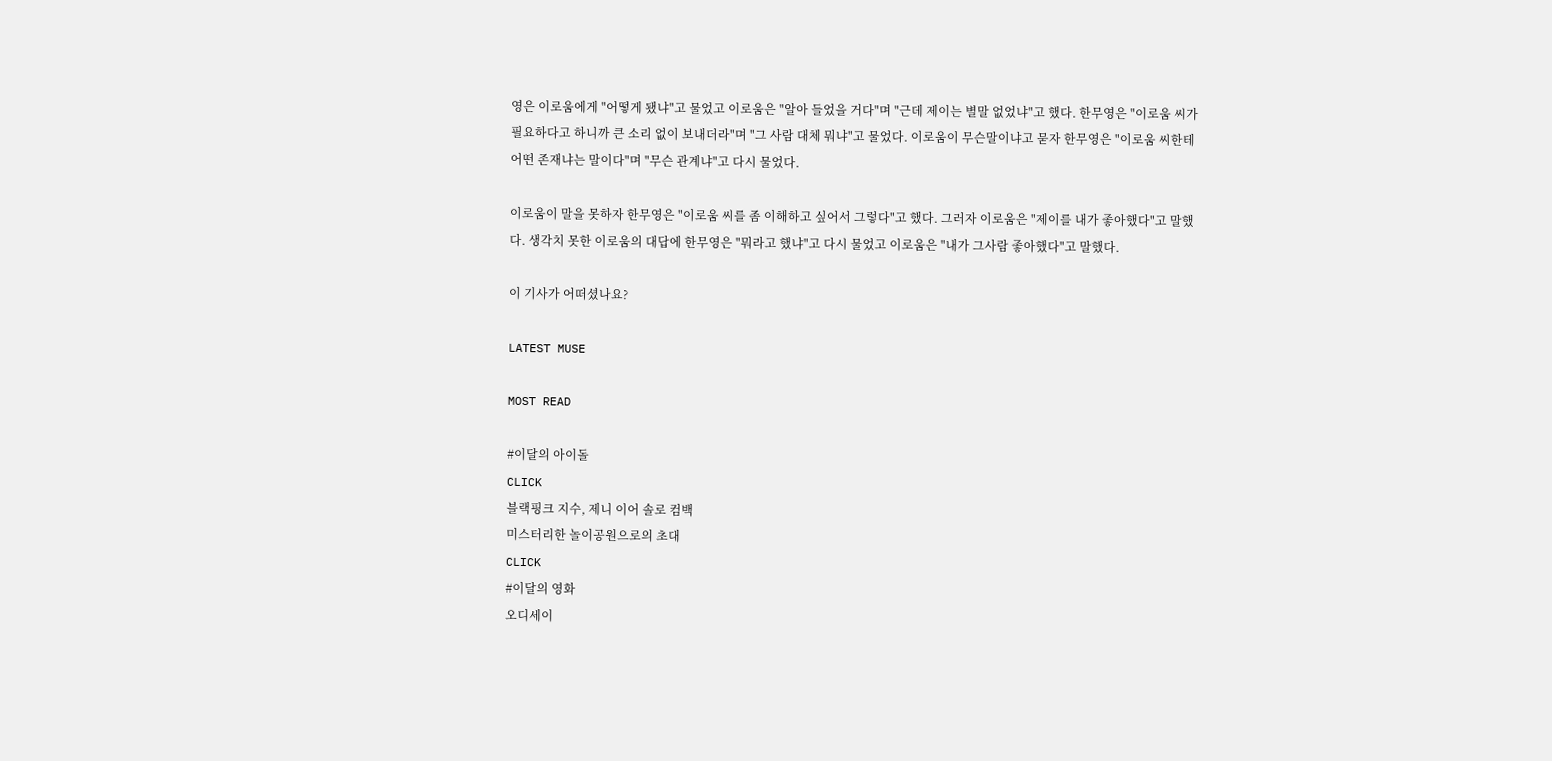영은 이로움에게 "어떻게 됐냐"고 물었고 이로움은 "알아 들었을 거다"며 "근데 제이는 별말 없었냐"고 했다. 한무영은 "이로움 씨가 필요하다고 하니까 큰 소리 없이 보내더라"며 "그 사람 대체 뭐냐"고 물었다. 이로움이 무슨말이냐고 묻자 한무영은 "이로움 씨한테 어떤 존재냐는 말이다"며 "무슨 관계냐"고 다시 물었다.

이로움이 말을 못하자 한무영은 "이로움 씨를 좀 이해하고 싶어서 그렇다"고 했다. 그러자 이로움은 "제이를 내가 좋아했다"고 말했다. 생각치 못한 이로움의 대답에 한무영은 "뭐라고 했냐"고 다시 물었고 이로움은 "내가 그사람 좋아했다"고 말했다.

이 기사가 어떠셨나요?

LATEST MUSE

MOST READ

#이달의 아이돌
CLICK
블랙핑크 지수, 제니 이어 솔로 컴백
미스터리한 놀이공원으로의 초대
CLICK
#이달의 영화
오디세이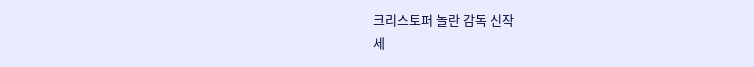크리스토퍼 놀란 감독 신작
세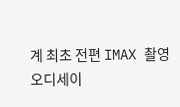계 최초 전편 IMAX 촬영
오디세이